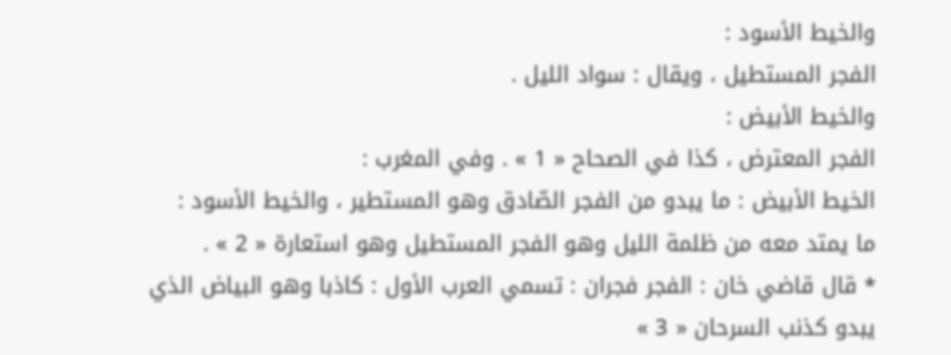والخيط الأسود :
الفجر المستطيل ، ويقال : سواد الليل .
والخيط الأبيض :
الفجر المعترض ، كذا في الصحاح « 1 » . وفي المغرب :
الخيط الأبيض : ما يبدو من الفجر الصّادق وهو المستطير ، والخيط الأسود :
ما يمتد معه من ظلمة الليل وهو الفجر المستطيل وهو استعارة « 2 » .
* قال قاضي خان : الفجر فجران : تسمي العرب الأول : كاذبا وهو البياض الذي يبدو كذنب السرحان « 3 »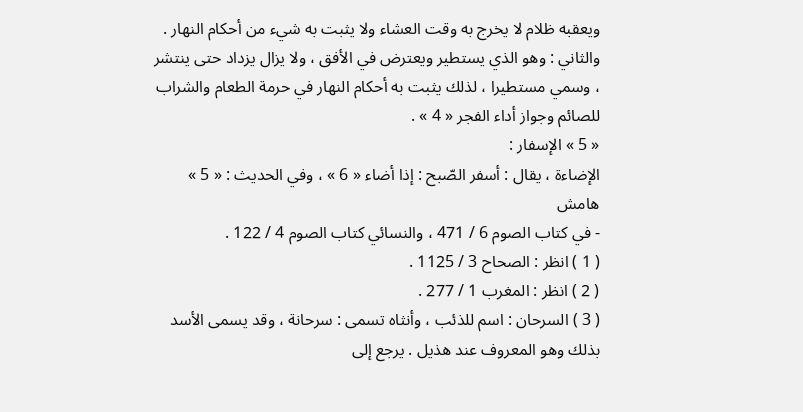ويعقبه ظلام لا يخرج به وقت العشاء ولا يثبت به شيء من أحكام النهار .
والثاني : وهو الذي يستطير ويعترض في الأفق ، ولا يزال يزداد حتى ينتشر ، وسمي مستطيرا ، لذلك يثبت به أحكام النهار في حرمة الطعام والشراب للصائم وجواز أداء الفجر « 4 » .
« 5 » الإسفار :
الإضاءة ، يقال : أسفر الصّبح : إذا أضاء « 6 » ، وفي الحديث : « 5 »
هامش
- في كتاب الصوم 6 / 471 ، والنسائي كتاب الصوم 4 / 122 .
( 1 ) انظر : الصحاح 3 / 1125 .
( 2 ) انظر : المغرب 1 / 277 .
( 3 ) السرحان : اسم للذئب ، وأنثاه تسمى : سرحانة ، وقد يسمى الأسد بذلك وهو المعروف عند هذيل . يرجع إلى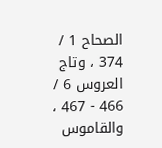الصحاح 1 / 374 ، وتاج العروس 6 / 466 - 467 ، والقاموس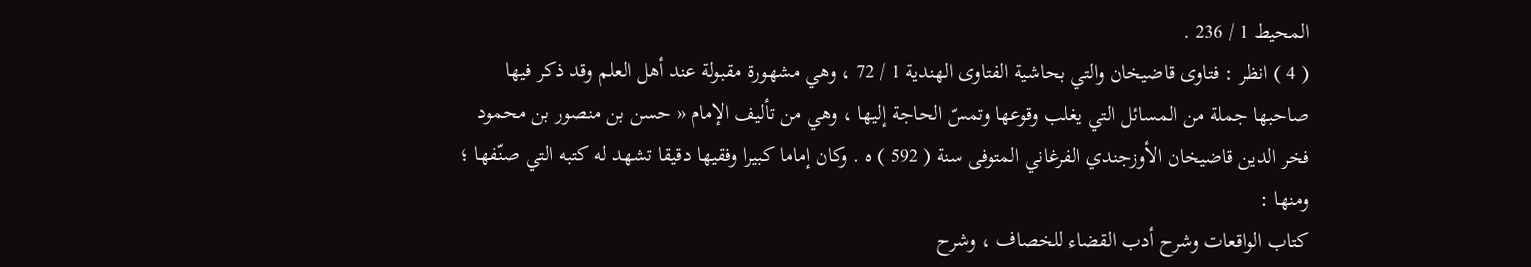المحيط 1 / 236 .
( 4 ) انظر : فتاوى قاضيخان والتي بحاشية الفتاوى الهندية 1 / 72 ، وهي مشهورة مقبولة عند أهل العلم وقد ذكر فيها صاحبها جملة من المسائل التي يغلب وقوعها وتمسّ الحاجة إليها ، وهي من تأليف الإمام « حسن بن منصور بن محمود فخر الدين قاضيخان الأوزجندي الفرغاني المتوفى سنة ( 592 ) ه . وكان إماما كبيرا وفقيها دقيقا تشهد له كتبه التي صنّفها ؛ ومنها :
كتاب الواقعات وشرح أدب القضاء للخصاف ، وشرح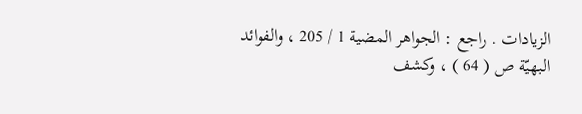الزيادات . راجع : الجواهر المضية 1 / 205 ، والفوائد البهيّة ص ( 64 ) ، وكشف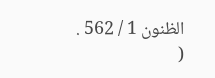الظنون 1 / 562 .
(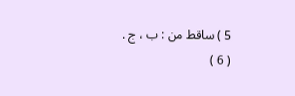5 ) ساقط من : ب ، ج .
( 6 )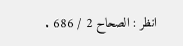انظر : الصحاح 2 / 686 .